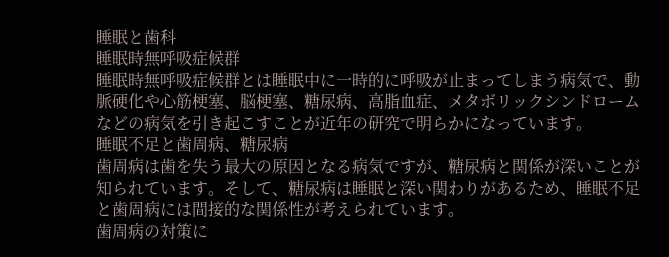睡眠と歯科
睡眠時無呼吸症候群
睡眠時無呼吸症候群とは睡眠中に一時的に呼吸が止まってしまう病気で、動脈硬化や心筋梗塞、脳梗塞、糖尿病、高脂血症、メタボリックシンドロームなどの病気を引き起こすことが近年の研究で明らかになっています。
睡眠不足と歯周病、糖尿病
歯周病は歯を失う最大の原因となる病気ですが、糖尿病と関係が深いことが知られています。そして、糖尿病は睡眠と深い関わりがあるため、睡眠不足と歯周病には間接的な関係性が考えられています。
歯周病の対策に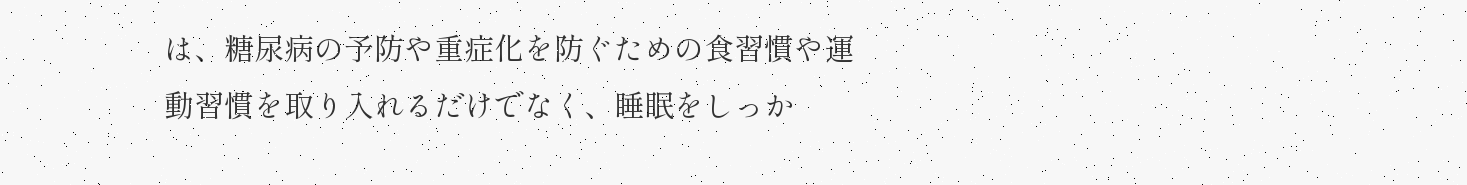は、糖尿病の予防や重症化を防ぐための食習慣や運動習慣を取り入れるだけでなく、睡眠をしっか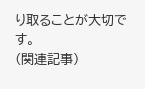り取ることが大切です。
(関連記事)